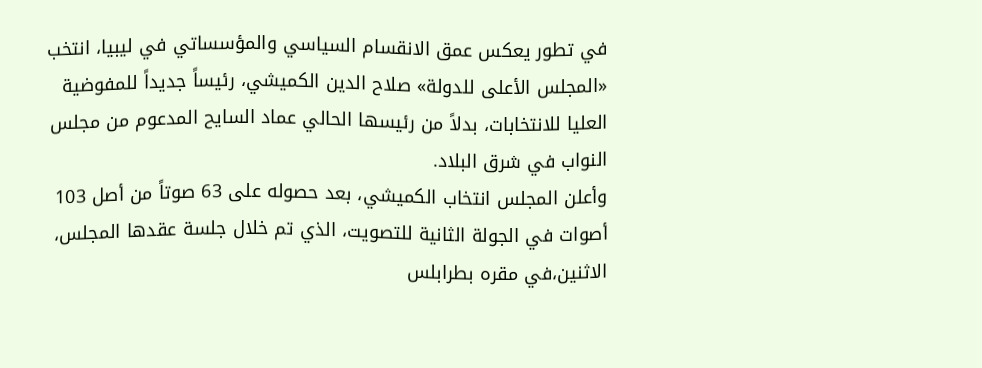في تطور يعكس عمق الانقسام السياسي والمؤسساتي في ليبيا، انتخب «المجلس الأعلى للدولة» صلاح الدين الكميشي، رئيساً جديداً للمفوضية العليا للانتخابات، بدلاً من رئيسها الحالي عماد السايح المدعوم من مجلس النواب في شرق البلاد.
وأعلن المجلس انتخاب الكميشي، بعد حصوله على 63 صوتاً من أصل 103 أصوات في الجولة الثانية للتصويت، الذي تم خلال جلسة عقدها المجلس، الاثنين،في مقره بطرابلس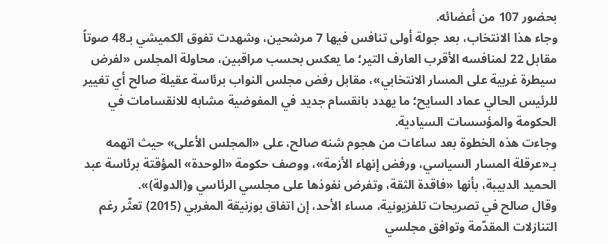بحضور 107 من أعضائه.
وجاء هذا الانتخاب، بعد جولة أولى تنافس فيها 7 مرشحين، وشهدت تفوق الكميشي بـ48 صوتاً مقابل 22 لمنافسه الأقرب العارف التير؛ ما يعكس بحسب مراقبين، محاولة المجلس «لفرض سيطرة غربية على المسار الانتخابي»، مقابل رفض مجلس النواب برئاسة عقيلة صالح أي تغيير للرئيس الحالي عماد السايح؛ ما يهدد بانقسام جديد في المفوضية مشابه للانقسامات في الحكومة والمؤسسات السيادية.
وجاءت هذه الخطوة بعد ساعات من هجوم شنه صالح، على «المجلس الأعلى» حيث اتهمه بـ«عرقلة المسار السياسي، ورفض إنهاء الأزمة»، ووصف حكومة «الوحدة» المؤقتة برئاسة عبد الحميد الدبيبة، بأنها «فاقدة الثقة، وتفرض نفوذها على مجلسي الرئاسي و(الدولة)».
وقال صالح في تصريحات تلفزيونية، مساء الأحد، إن اتفاق بوزنيقة المغربي (2015) تعثّر رغم التنازلات المقدّمة وتوافق مجلسي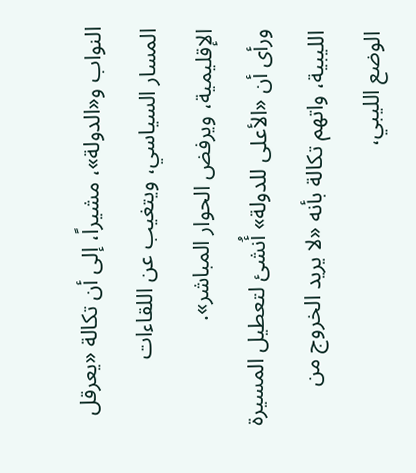النواب و«الدولة»، مشيراً، إلى أن تكالة «يعرقل المسار السياسي، ويتغيب عن اللقاءات الإقليمية، ويرفض الحوار المباشر».
ورأى أن «الأعلى للدولة» أُنشئ لتعطيل المسيرة الليبية، واتهم تكالة بأنه «لا يريد الخروج من الوضع الليبي،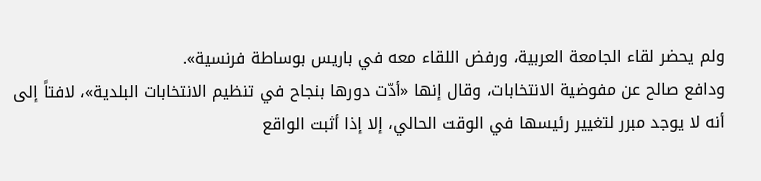ولم يحضر لقاء الجامعة العربية، ورفض اللقاء معه في باريس بوساطة فرنسية».
ودافع صالح عن مفوضية الانتخابات، وقال إنها «أدّت دورها بنجاح في تنظيم الانتخابات البلدية»، لافتاً إلى أنه لا يوجد مبرر لتغيير رئيسها في الوقت الحالي، إلا إذا أثبت الواقع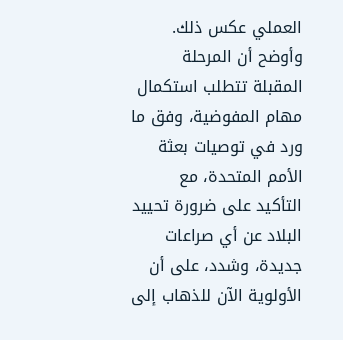العملي عكس ذلك.
وأوضح أن المرحلة المقبلة تتطلب استكمال مهام المفوضية، وفق ما ورد في توصيات بعثة الأمم المتحدة، مع التأكيد على ضرورة تحييد البلاد عن أي صراعات جديدة، وشدد، على أن الأولوية الآن للذهاب إلى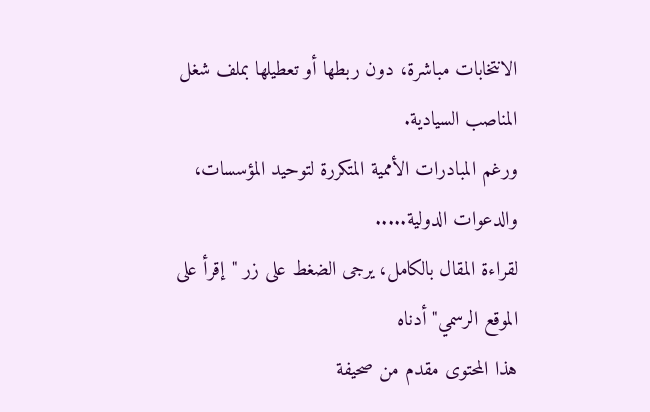الانتخابات مباشرة، دون ربطها أو تعطيلها بملف شغل المناصب السيادية.
ورغم المبادرات الأممية المتكررة لتوحيد المؤسسات، والدعوات الدولية.....
لقراءة المقال بالكامل، يرجى الضغط على زر "إقرأ على الموقع الرسمي" أدناه
هذا المحتوى مقدم من صحيفة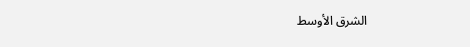الشرق الأوسط